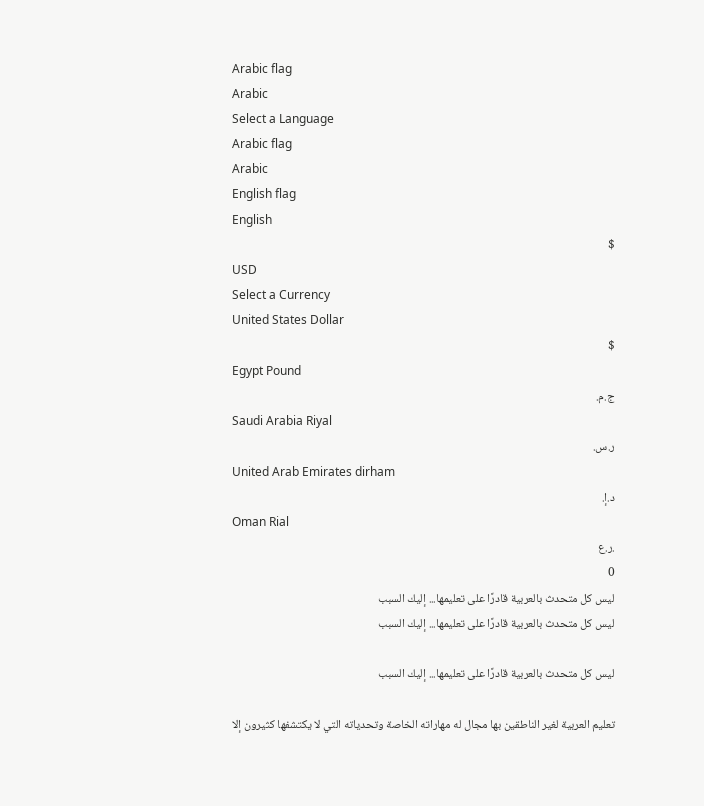Arabic flag
Arabic
Select a Language
Arabic flag
Arabic
English flag
English
$
USD
Select a Currency
United States Dollar
$
Egypt Pound
ج.م.
Saudi Arabia Riyal
ر.س.
United Arab Emirates dirham
د.إ.
Oman Rial
.ر.ع
0
ليس كل متحدث بالعربية قادرًا على تعليمها... إليك السبب
ليس كل متحدث بالعربية قادرًا على تعليمها... إليك السبب

ليس كل متحدث بالعربية قادرًا على تعليمها... إليك السبب

تعليم العربية لغير الناطقين بها مجال له مهاراته الخاصة وتحدياته التي لا يكتشفها كثيرون إلا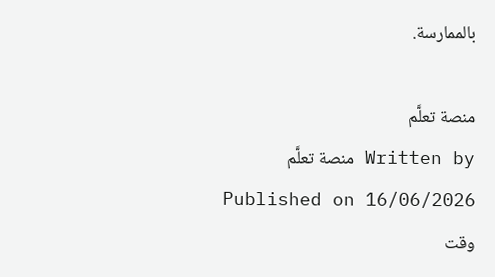بالممارسة.

منصة تعلَّم
Written by منصة تعلَّم
Published on 16/06/2026
وقت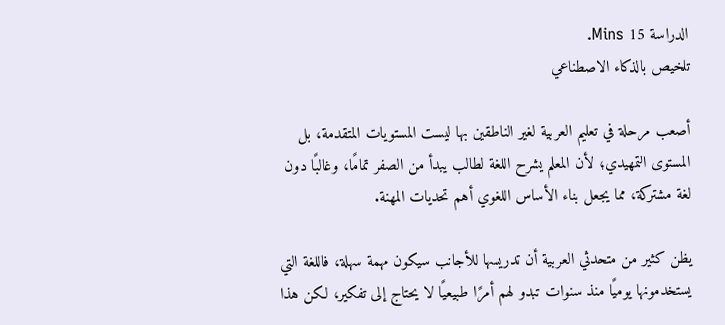الدراسة 15 Mins.
تلخيص بالذكاء الاصطناعي

أصعب مرحلة في تعليم العربية لغير الناطقين بها ليست المستويات المتقدمة، بل المستوى التمهيدي؛ لأن المعلم يشرح اللغة لطالب يبدأ من الصفر تمامًا، وغالبًا دون لغة مشتركة، مما يجعل بناء الأساس اللغوي أهم تحديات المهنة.

يظن كثير من متحدثي العربية أن تدريسها للأجانب سيكون مهمة سهلة، فاللغة التي يستخدمونها يوميًا منذ سنوات تبدو لهم أمرًا طبيعيًا لا يحتاج إلى تفكير، لكن هذا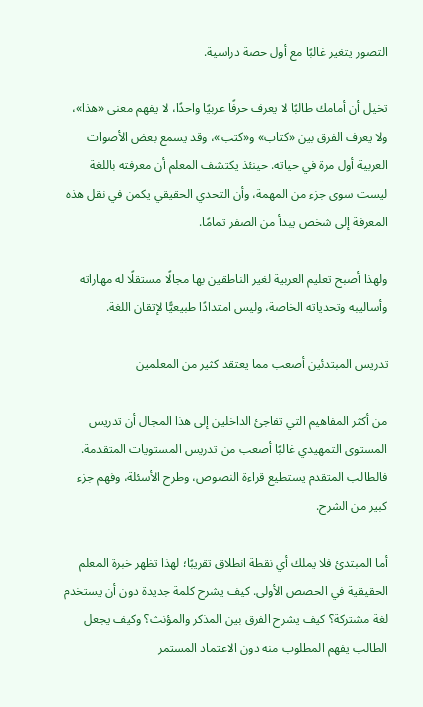التصور يتغير غالبًا مع أول حصة دراسية.

تخيل أن أمامك طالبًا لا يعرف حرفًا عربيًا واحدًا، لا يفهم معنى «هذا»، ولا يعرف الفرق بين «كتاب» و«كتب»، وقد يسمع بعض الأصوات العربية أول مرة في حياته. حينئذ يكتشف المعلم أن معرفته باللغة ليست سوى جزء من المهمة، وأن التحدي الحقيقي يكمن في نقل هذه المعرفة إلى شخص يبدأ من الصفر تمامًا.

ولهذا أصبح تعليم العربية لغير الناطقين بها مجالًا مستقلًا له مهاراته وأساليبه وتحدياته الخاصة، وليس امتدادًا طبيعيًّا لإتقان اللغة.

تدريس المبتدئين أصعب مما يعتقد كثير من المعلمين

من أكثر المفاهيم التي تفاجئ الداخلين إلى هذا المجال أن تدريس المستوى التمهيدي غالبًا أصعب من تدريس المستويات المتقدمة. فالطالب المتقدم يستطيع قراءة النصوص، وطرح الأسئلة، وفهم جزء كبير من الشرح.

أما المبتدئ فلا يملك أي نقطة انطلاق تقريبًا؛ لهذا تظهر خبرة المعلم الحقيقية في الحصص الأولى. كيف يشرح كلمة جديدة دون أن يستخدم لغة مشتركة؟ كيف يشرح الفرق بين المذكر والمؤنث؟ وكيف يجعل الطالب يفهم المطلوب منه دون الاعتماد المستمر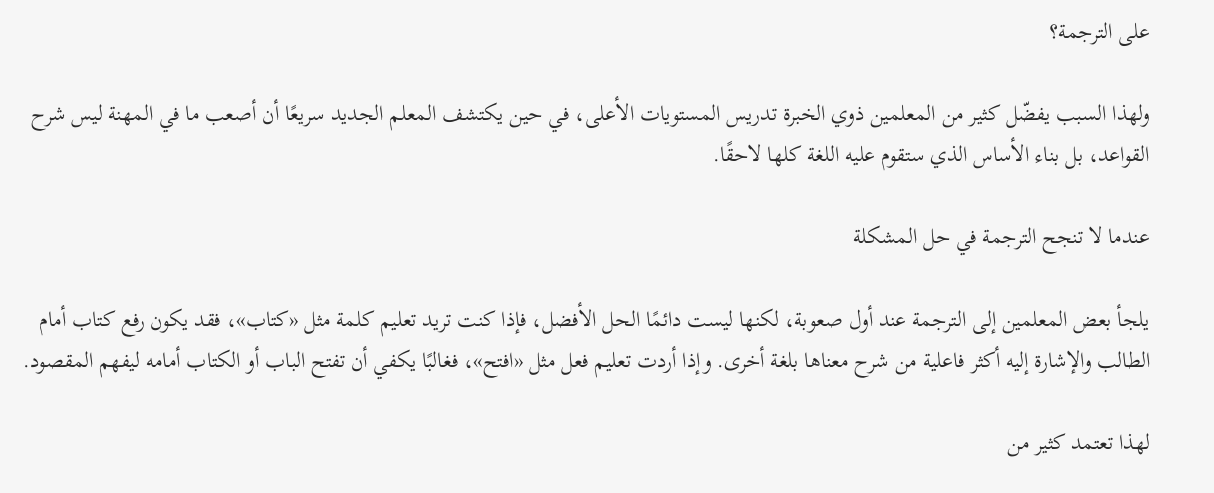على الترجمة؟

ولهذا السبب يفضّل كثير من المعلمين ذوي الخبرة تدريس المستويات الأعلى، في حين يكتشف المعلم الجديد سريعًا أن أصعب ما في المهنة ليس شرح القواعد، بل بناء الأساس الذي ستقوم عليه اللغة كلها لاحقًا.

عندما لا تنجح الترجمة في حل المشكلة

يلجأ بعض المعلمين إلى الترجمة عند أول صعوبة، لكنها ليست دائمًا الحل الأفضل، فإذا كنت تريد تعليم كلمة مثل «كتاب»، فقد يكون رفع كتاب أمام الطالب والإشارة إليه أكثر فاعلية من شرح معناها بلغة أخرى. وإذا أردت تعليم فعل مثل «افتح»، فغالبًا يكفي أن تفتح الباب أو الكتاب أمامه ليفهم المقصود.

لهذا تعتمد كثير من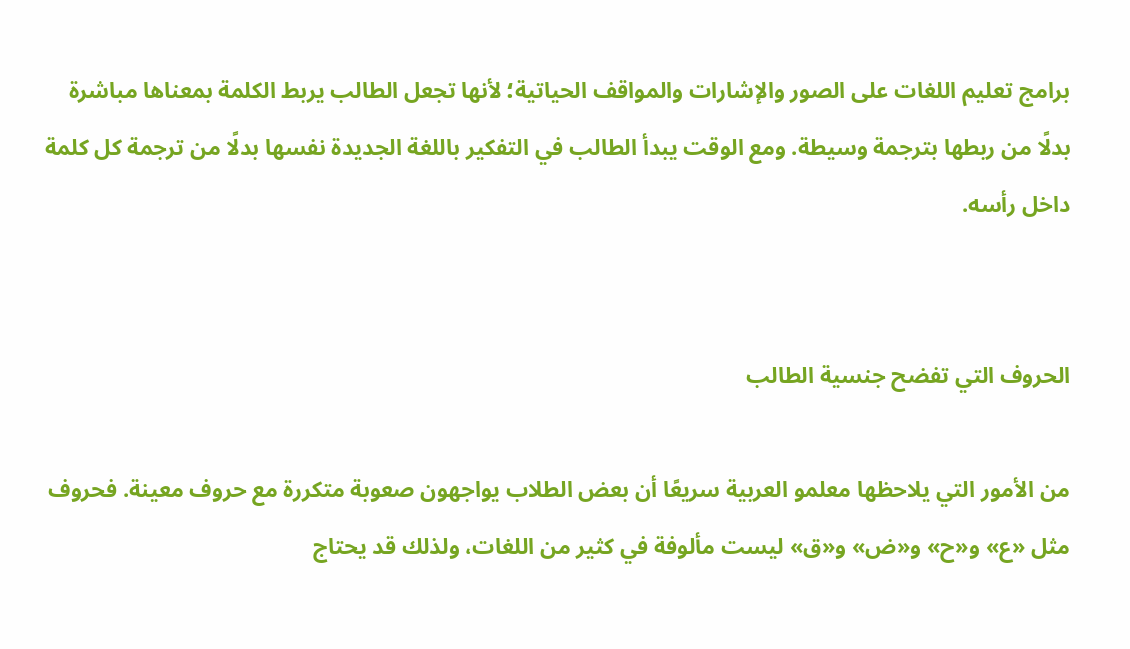برامج تعليم اللغات على الصور والإشارات والمواقف الحياتية؛ لأنها تجعل الطالب يربط الكلمة بمعناها مباشرة بدلًا من ربطها بترجمة وسيطة. ومع الوقت يبدأ الطالب في التفكير باللغة الجديدة نفسها بدلًا من ترجمة كل كلمة داخل رأسه.


الحروف التي تفضح جنسية الطالب

من الأمور التي يلاحظها معلمو العربية سريعًا أن بعض الطلاب يواجهون صعوبة متكررة مع حروف معينة. فحروف مثل «ع» و«ح» و«ض» و«ق» ليست مألوفة في كثير من اللغات، ولذلك قد يحتاج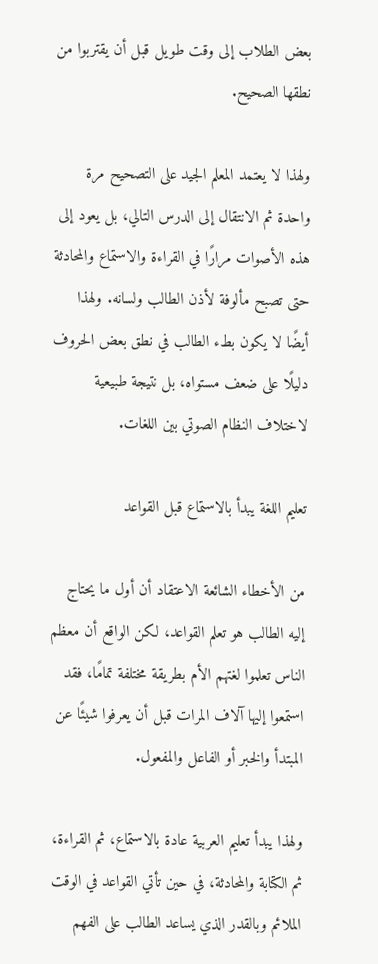بعض الطلاب إلى وقت طويل قبل أن يقتربوا من نطقها الصحيح.

ولهذا لا يعتمد المعلم الجيد على التصحيح مرة واحدة ثم الانتقال إلى الدرس التالي، بل يعود إلى هذه الأصوات مرارًا في القراءة والاستماع والمحادثة حتى تصبح مألوفة لأذن الطالب ولسانه. ولهذا أيضًا لا يكون بطء الطالب في نطق بعض الحروف دليلًا على ضعف مستواه، بل نتيجة طبيعية لاختلاف النظام الصوتي بين اللغات.

تعليم اللغة يبدأ بالاستماع قبل القواعد

من الأخطاء الشائعة الاعتقاد أن أول ما يحتاج إليه الطالب هو تعلم القواعد، لكن الواقع أن معظم الناس تعلموا لغتهم الأم بطريقة مختلفة تمامًا، فقد استمعوا إليها آلاف المرات قبل أن يعرفوا شيئًا عن المبتدأ والخبر أو الفاعل والمفعول.

ولهذا يبدأ تعليم العربية عادة بالاستماع، ثم القراءة، ثم الكتابة والمحادثة، في حين تأتي القواعد في الوقت الملائم وبالقدر الذي يساعد الطالب على الفهم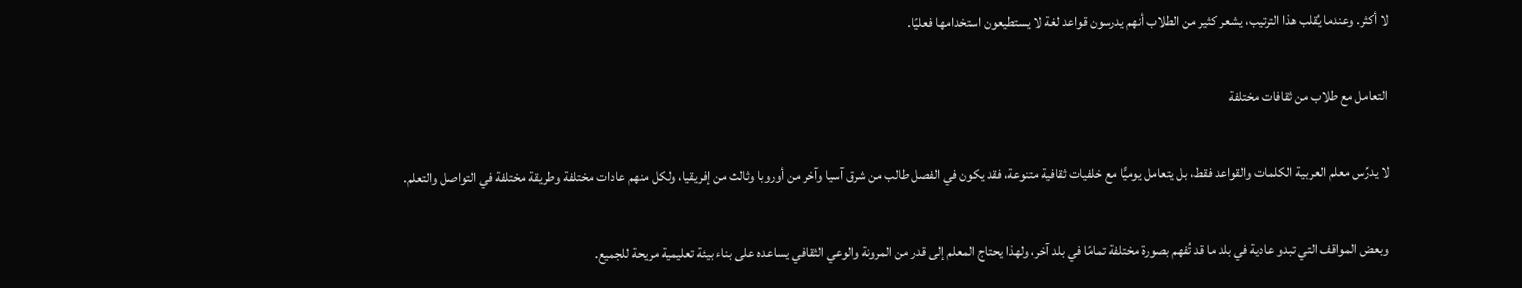لا أكثر. وعندما يُقلب هذا الترتيب، يشعر كثير من الطلاب أنهم يدرسون قواعد لغة لا يستطيعون استخدامها فعليًا.

التعامل مع طلاب من ثقافات مختلفة

لا يدرِّس معلم العربية الكلمات والقواعد فقط، بل يتعامل يوميًّا مع خلفيات ثقافية متنوعة، فقد يكون في الفصل طالب من شرق آسيا وآخر من أوروبا وثالث من إفريقيا، ولكل منهم عادات مختلفة وطريقة مختلفة في التواصل والتعلم.

وبعض المواقف التي تبدو عادية في بلد ما قد تُفهم بصورة مختلفة تمامًا في بلد آخر، ولهذا يحتاج المعلم إلى قدر من المرونة والوعي الثقافي يساعده على بناء بيئة تعليمية مريحة للجميع.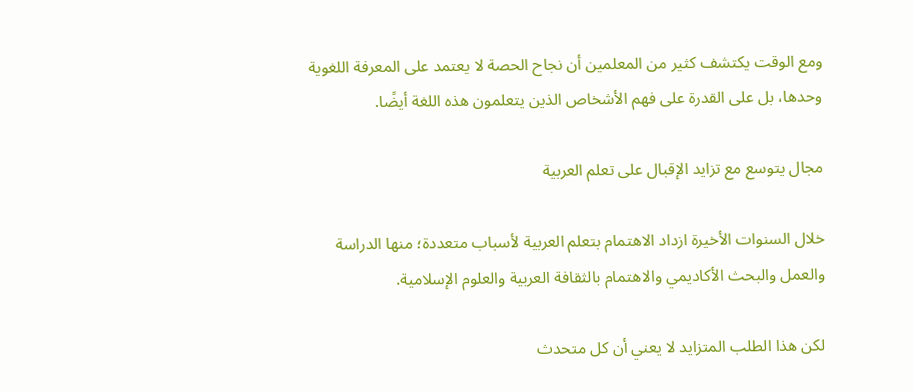ومع الوقت يكتشف كثير من المعلمين أن نجاح الحصة لا يعتمد على المعرفة اللغوية وحدها، بل على القدرة على فهم الأشخاص الذين يتعلمون هذه اللغة أيضًا.

مجال يتوسع مع تزايد الإقبال على تعلم العربية

خلال السنوات الأخيرة ازداد الاهتمام بتعلم العربية لأسباب متعددة؛ منها الدراسة والعمل والبحث الأكاديمي والاهتمام بالثقافة العربية والعلوم الإسلامية.

لكن هذا الطلب المتزايد لا يعني أن كل متحدث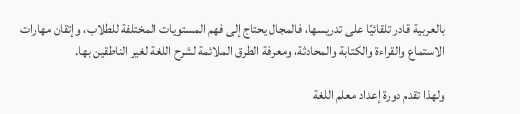بالعربية قادر تلقائيًا على تدريسها، فالمجال يحتاج إلى فهم المستويات المختلفة للطلاب، وإتقان مهارات الاستماع والقراءة والكتابة والمحادثة، ومعرفة الطرق الملائمة لشرح اللغة لغير الناطقين بها.

ولهذا تقدم دورة إعداد معلم اللغة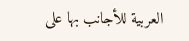العربية للأجانب بها على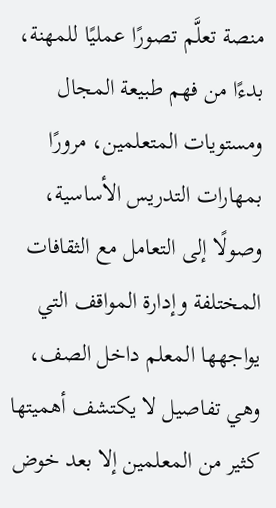منصة تعلَّم تصورًا عمليًا للمهنة، بدءًا من فهم طبيعة المجال ومستويات المتعلمين، مرورًا بمهارات التدريس الأساسية، وصولًا إلى التعامل مع الثقافات المختلفة وإدارة المواقف التي يواجهها المعلم داخل الصف، وهي تفاصيل لا يكتشف أهميتها كثير من المعلمين إلا بعد خوض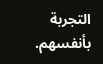التجربة بأنفسهم.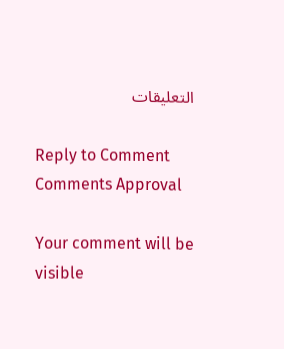التعليقات

Reply to Comment
Comments Approval

Your comment will be visible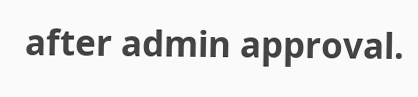after admin approval.